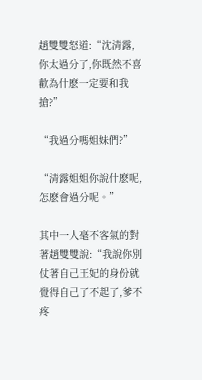趙雙雙怒道:“沈清露,你太過分了,你既然不喜歡為什麽一定要和我搶?”

“我過分嗎姐妹們?”

“清露姐姐你說什麽呢,怎麽會過分呢。”

其中一人毫不客氣的對著趙雙雙說:“我說你別仗著自己王妃的身份就覺得自己了不起了,爹不疼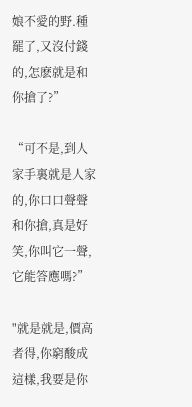娘不愛的野.種罷了,又沒付錢的,怎麽就是和你搶了?”

“可不是,到人家手裏就是人家的,你口口聲聲和你搶,真是好笑,你叫它一聲,它能答應嗎?”

"就是就是,價高者得,你窮酸成這樣,我要是你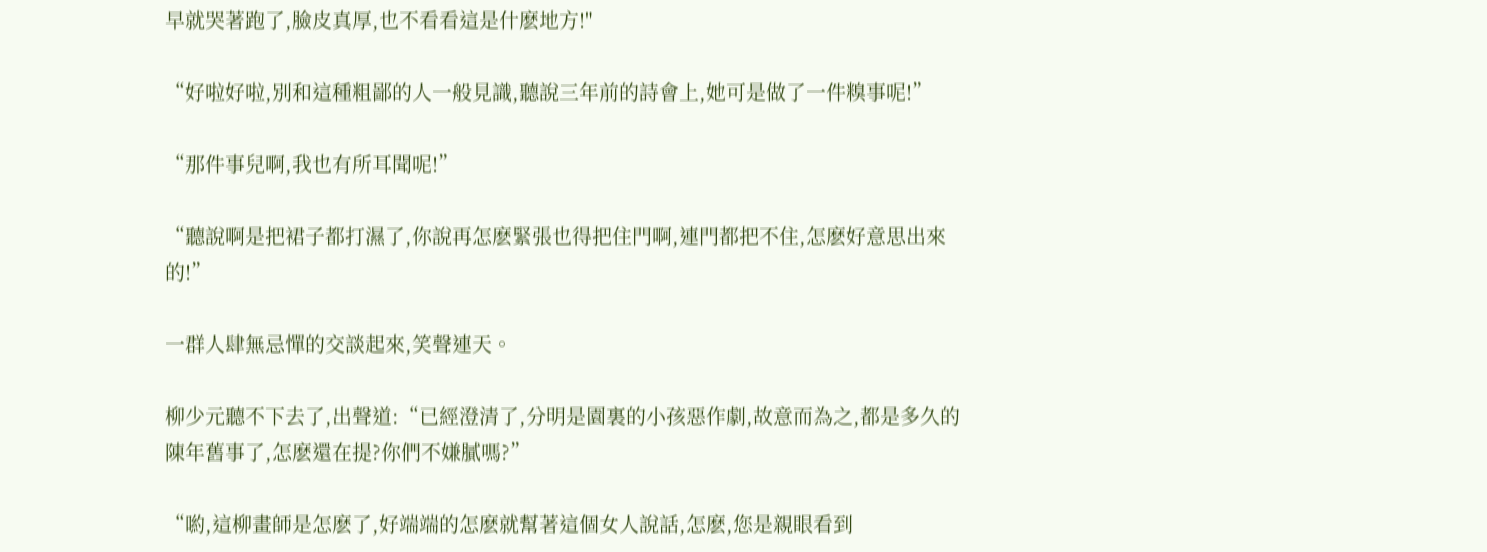早就哭著跑了,臉皮真厚,也不看看這是什麽地方!"

“好啦好啦,別和這種粗鄙的人一般見識,聽說三年前的詩會上,她可是做了一件糗事呢!”

“那件事兒啊,我也有所耳聞呢!”

“聽說啊是把裙子都打濕了,你說再怎麽緊張也得把住門啊,連門都把不住,怎麽好意思出來的!”

一群人肆無忌憚的交談起來,笑聲連天。

柳少元聽不下去了,出聲道:“已經澄清了,分明是園裏的小孩惡作劇,故意而為之,都是多久的陳年舊事了,怎麽還在提?你們不嫌膩嗎?”

“喲,這柳畫師是怎麽了,好端端的怎麽就幫著這個女人說話,怎麽,您是親眼看到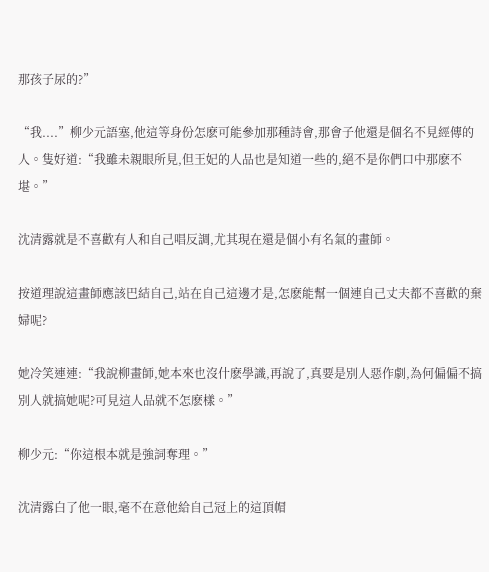那孩子尿的?”

“我....”柳少元語塞,他這等身份怎麽可能參加那種詩會,那會子他還是個名不見經傳的人。隻好道:“我雖未親眼所見,但王妃的人品也是知道一些的,絕不是你們口中那麽不堪。”

沈清露就是不喜歡有人和自己唱反調,尤其現在還是個小有名氣的畫師。

按道理說這畫師應該巴結自己,站在自己這邊才是,怎麽能幫一個連自己丈夫都不喜歡的棄婦呢?

她冷笑連連:“我說柳畫師,她本來也沒什麽學識,再說了,真要是別人惡作劇,為何偏偏不搞別人就搞她呢?可見這人品就不怎麽樣。”

柳少元:“你這根本就是強詞奪理。”

沈清露白了他一眼,毫不在意他給自己冠上的這頂帽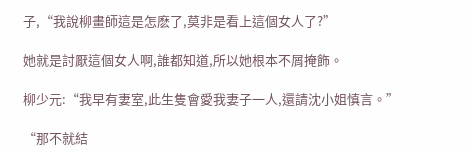子,“我說柳畫師這是怎麽了,莫非是看上這個女人了?”

她就是討厭這個女人啊,誰都知道,所以她根本不屑掩飾。

柳少元:“我早有妻室,此生隻會愛我妻子一人,還請沈小姐慎言。”

“那不就結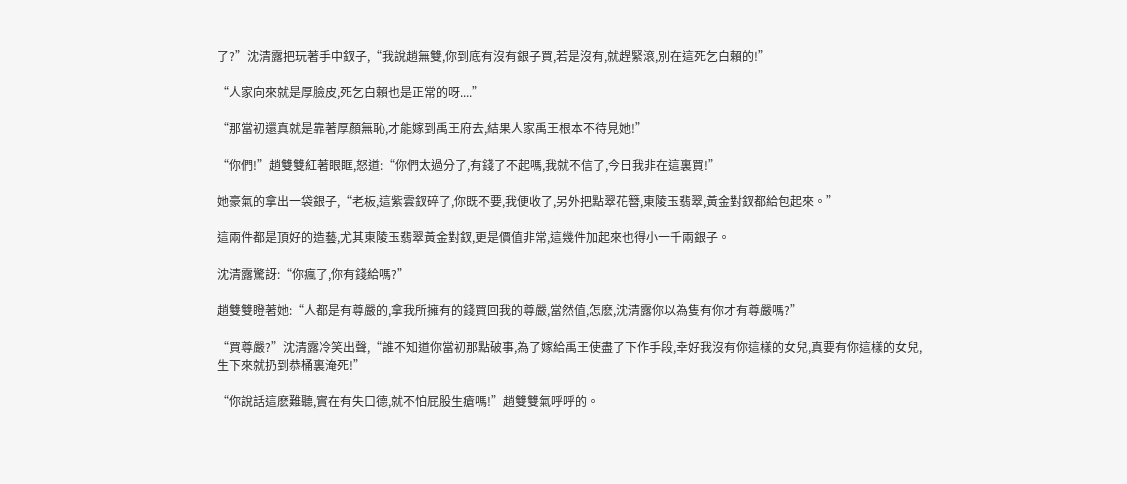了?”沈清露把玩著手中釵子,“我說趙無雙,你到底有沒有銀子買,若是沒有,就趕緊滾,別在這死乞白賴的!”

“人家向來就是厚臉皮,死乞白賴也是正常的呀....”

“那當初還真就是靠著厚顏無恥,才能嫁到禹王府去,結果人家禹王根本不待見她!”

“你們!”趙雙雙紅著眼眶,怒道:“你們太過分了,有錢了不起嗎,我就不信了,今日我非在這裏買!”

她豪氣的拿出一袋銀子,“老板,這紫雲釵碎了,你既不要,我便收了,另外把點翠花簪,東陵玉翡翠,黃金對釵都給包起來。”

這兩件都是頂好的造藝,尤其東陵玉翡翠黃金對釵,更是價值非常,這幾件加起來也得小一千兩銀子。

沈清露驚訝:“你瘋了,你有錢給嗎?”

趙雙雙瞪著她:“人都是有尊嚴的,拿我所擁有的錢買回我的尊嚴,當然值,怎麽,沈清露你以為隻有你才有尊嚴嗎?”

“買尊嚴?”沈清露冷笑出聲,“誰不知道你當初那點破事,為了嫁給禹王使盡了下作手段,幸好我沒有你這樣的女兒,真要有你這樣的女兒,生下來就扔到恭桶裏淹死!”

“你說話這麽難聽,實在有失口德,就不怕屁股生瘡嗎!”趙雙雙氣呼呼的。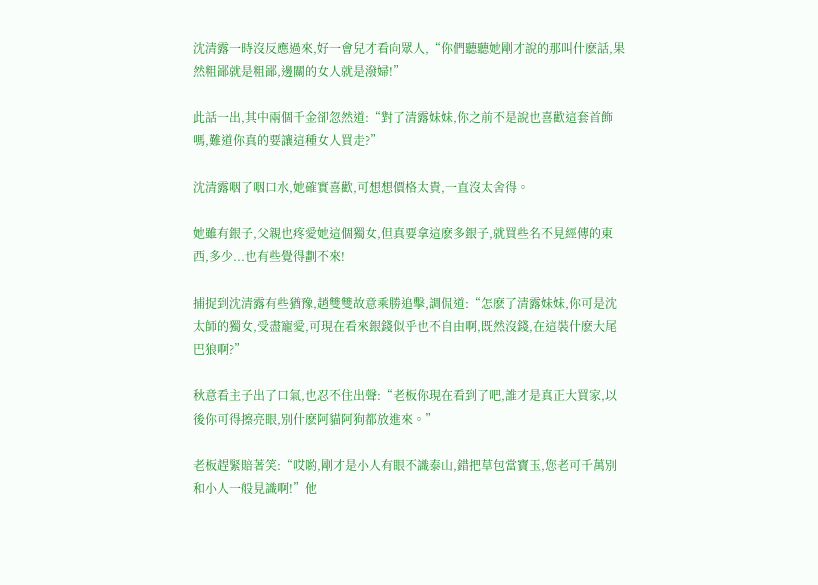沈清露一時沒反應過來,好一會兒才看向眾人,“你們聽聽她剛才說的那叫什麽話,果然粗鄙就是粗鄙,邊關的女人就是潑婦!”

此話一出,其中兩個千金卻忽然道:“對了清露妹妹,你之前不是說也喜歡這套首飾嗎,難道你真的要讓這種女人買走?”

沈清露咽了咽口水,她確實喜歡,可想想價格太貴,一直沒太舍得。

她雖有銀子,父親也疼愛她這個獨女,但真要拿這麽多銀子,就買些名不見經傳的東西,多少...也有些覺得劃不來!

捕捉到沈清露有些猶豫,趙雙雙故意乘勝追擊,調侃道:“怎麽了清露妹妹,你可是沈太師的獨女,受盡寵愛,可現在看來銀錢似乎也不自由啊,既然沒錢,在這裝什麽大尾巴狼啊?”

秋意看主子出了口氣,也忍不住出聲:“老板你現在看到了吧,誰才是真正大買家,以後你可得擦亮眼,別什麽阿貓阿狗都放進來。”

老板趕緊賠著笑:“哎喲,剛才是小人有眼不識泰山,錯把草包當寶玉,您老可千萬別和小人一般見識啊!”他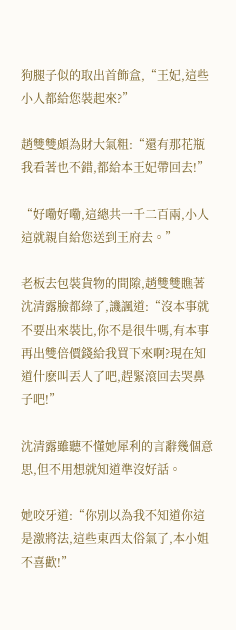狗腿子似的取出首飾盒,“王妃,這些小人都給您裝起來?”

趙雙雙頗為財大氣粗:“還有那花瓶我看著也不錯,都給本王妃帶回去!”

“好嘞好嘞,這總共一千二百兩,小人這就親自給您送到王府去。”

老板去包裝貨物的間隙,趙雙雙瞧著沈清露臉都綠了,譏諷道:“沒本事就不要出來裝比,你不是很牛嗎,有本事再出雙倍價錢給我買下來啊?現在知道什麽叫丟人了吧,趕緊滾回去哭鼻子吧!”

沈清露雖聽不懂她犀利的言辭幾個意思,但不用想就知道準沒好話。

她咬牙道:“你別以為我不知道你這是激將法,這些東西太俗氣了,本小姐不喜歡!”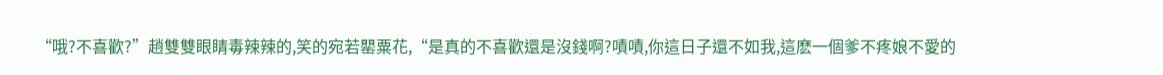“哦?不喜歡?”趙雙雙眼睛毒辣辣的,笑的宛若罌粟花,“是真的不喜歡還是沒錢啊?嘖嘖,你這日子還不如我,這麽一個爹不疼娘不愛的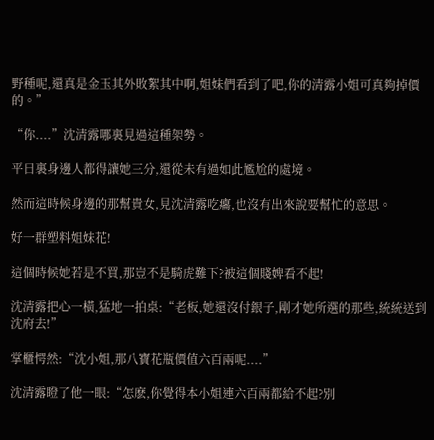野種呢,還真是金玉其外敗絮其中啊,姐妹們看到了吧,你的清露小姐可真夠掉價的。”

“你....”沈清露哪裏見過這種架勢。

平日裏身邊人都得讓她三分,還從未有過如此尷尬的處境。

然而這時候身邊的那幫貴女,見沈清露吃癟,也沒有出來說要幫忙的意思。

好一群塑料姐妹花!

這個時候她若是不買,那豈不是騎虎難下?被這個賤婢看不起!

沈清露把心一橫,猛地一拍桌:“老板,她還沒付銀子,剛才她所選的那些,統統送到沈府去!”

掌櫃愕然:“沈小姐,那八寶花瓶價值六百兩呢....”

沈清露瞪了他一眼:“怎麽,你覺得本小姐連六百兩都給不起?別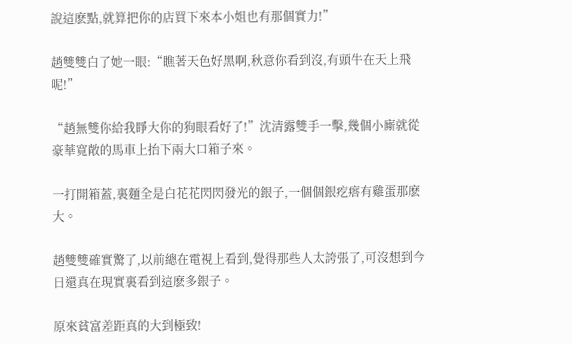說這麽點,就算把你的店買下來本小姐也有那個實力!”

趙雙雙白了她一眼:“瞧著天色好黑啊,秋意你看到沒,有頭牛在天上飛呢!”

“趙無雙你給我睜大你的狗眼看好了!”沈清露雙手一擊,幾個小廝就從豪華寬敞的馬車上抬下兩大口箱子來。

一打開箱蓋,裏麵全是白花花閃閃發光的銀子,一個個銀疙瘩有雞蛋那麽大。

趙雙雙確實驚了,以前總在電視上看到,覺得那些人太誇張了,可沒想到今日還真在現實裏看到這麽多銀子。

原來貧富差距真的大到極致!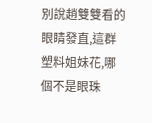別說趙雙雙看的眼睛發直,這群塑料姐妹花,哪個不是眼珠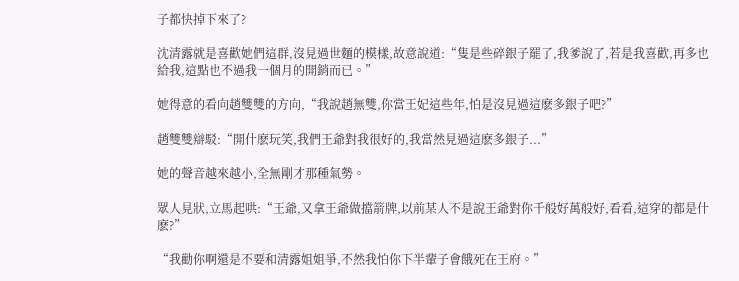子都快掉下來了?

沈清露就是喜歡她們這群,沒見過世麵的模樣,故意說道:“隻是些碎銀子罷了,我爹說了,若是我喜歡,再多也給我,這點也不過我一個月的開銷而已。”

她得意的看向趙雙雙的方向,“我說趙無雙,你當王妃這些年,怕是沒見過這麽多銀子吧?”

趙雙雙辯駁:“開什麽玩笑,我們王爺對我很好的,我當然見過這麽多銀子...”

她的聲音越來越小,全無剛才那種氣勢。

眾人見狀,立馬起哄:“王爺,又拿王爺做擋箭牌,以前某人不是說王爺對你千般好萬般好,看看,這穿的都是什麽?”

“我勸你啊還是不要和清露姐姐爭,不然我怕你下半輩子會餓死在王府。”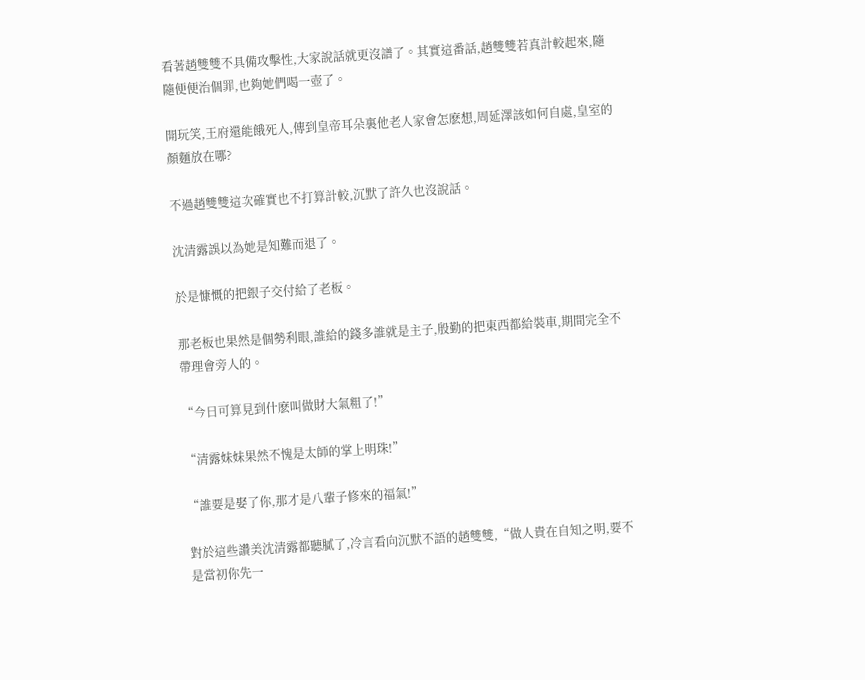看著趙雙雙不具備攻擊性,大家說話就更沒譜了。其實這番話,趙雙雙若真計較起來,隨隨便便治個罪,也夠她們喝一壺了。

開玩笑,王府還能餓死人,傳到皇帝耳朵裏他老人家會怎麽想,周延澤該如何自處,皇室的顏麵放在哪?

不過趙雙雙這次確實也不打算計較,沉默了許久也沒說話。

沈清露誤以為她是知難而退了。

於是慷慨的把銀子交付給了老板。

那老板也果然是個勢利眼,誰給的錢多誰就是主子,殷勤的把東西都給裝車,期間完全不帶理會旁人的。

“今日可算見到什麽叫做財大氣粗了!”

“清露妹妹果然不愧是太師的掌上明珠!”

“誰要是娶了你,那才是八輩子修來的福氣!”

對於這些讚美沈清露都聽膩了,冷言看向沉默不語的趙雙雙,“做人貴在自知之明,要不是當初你先一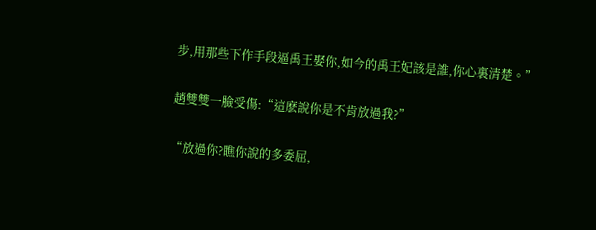步,用那些下作手段逼禹王娶你,如今的禹王妃該是誰,你心裏清楚。”

趙雙雙一臉受傷:“這麽說你是不肯放過我?”

“放過你?瞧你說的多委屈,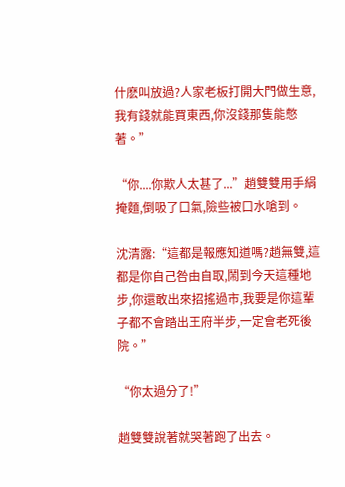什麽叫放過?人家老板打開大門做生意,我有錢就能買東西,你沒錢那隻能憋著。”

“你....你欺人太甚了...”趙雙雙用手絹掩麵,倒吸了口氣,險些被口水嗆到。

沈清露:“這都是報應知道嗎?趙無雙,這都是你自己咎由自取,鬧到今天這種地步,你還敢出來招搖過市,我要是你這輩子都不會踏出王府半步,一定會老死後院。”

“你太過分了!”

趙雙雙說著就哭著跑了出去。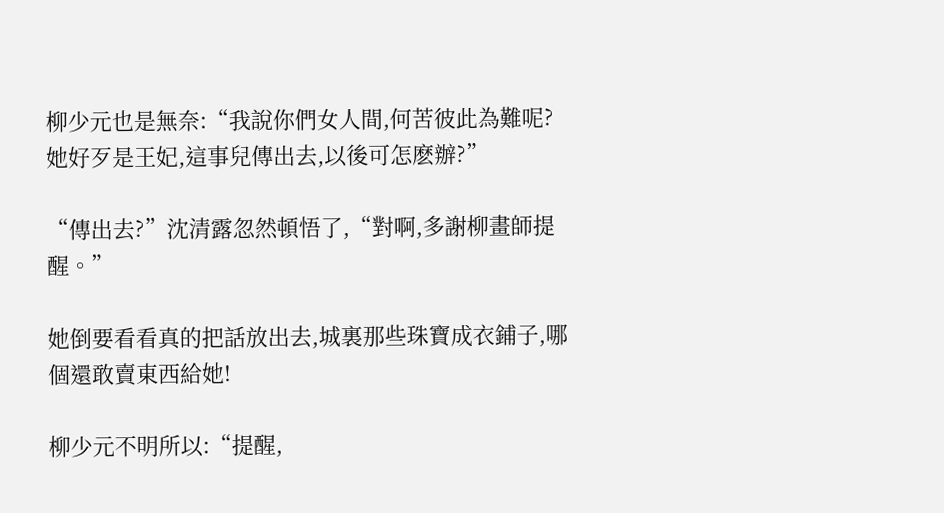柳少元也是無奈:“我說你們女人間,何苦彼此為難呢?她好歹是王妃,這事兒傳出去,以後可怎麽辦?”

“傳出去?”沈清露忽然頓悟了,“對啊,多謝柳畫師提醒。”

她倒要看看真的把話放出去,城裏那些珠寶成衣鋪子,哪個還敢賣東西給她!

柳少元不明所以:“提醒,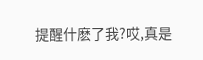提醒什麽了我?哎,真是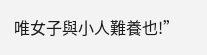唯女子與小人難養也!”